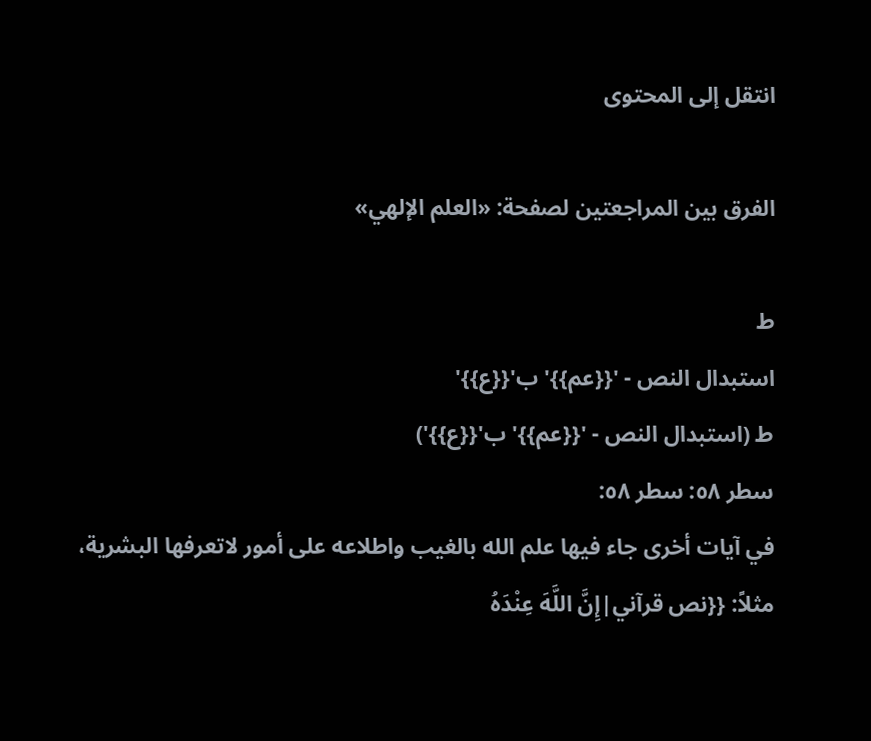انتقل إلى المحتوى

الفرق بين المراجعتين لصفحة: «العلم الإلهي»

ط
استبدال النص - '{{عم}}' ب'{{ع}}'
ط (استبدال النص - '{{عم}}' ب'{{ع}}')
سطر ٥٨: سطر ٥٨:
في آيات أخرى جاء فيها علم الله بالغيب واطلاعه على أمور لاتعرفها البشرية، مثلاً: {{نص قرآني|إِنَّ اللَّهَ عِنْدَهُ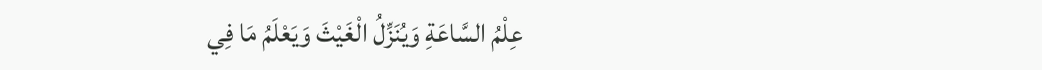عِلْمُ السَّاعَةِ وَيُنَزِّلُ الْغَيْثَ وَيَعْلَمُ مَا فِي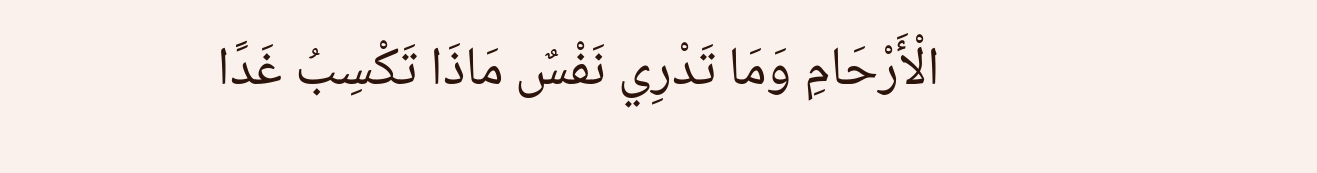الْأَرْحَامِ وَمَا تَدْرِي نَفْسٌ مَاذَا تَكْسِبُ غَدًا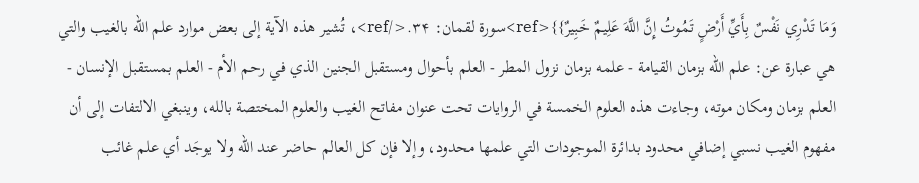وَمَا تَدْرِي نَفْسٌ بِأَيِّ أَرْضٍ تَمُوتُ إِنَّ اللَّهَ عَلِيمٌ خَبِيرٌ}}<ref>سورة لقمان: ۳۴.</ref>، تُشير هذه الآية إلى بعض موارد علم الله بالغيب والتي هي عبارة عن: علم الله بزمان القيامة - علمه بزمان نزول المطر - العلم بأحوال ومستقبل الجنين الذي في رحم الأم - العلم بمستقبل الإنسان - العلم بزمان ومكان موته، وجاءت هذه العلوم الخمسة في الروايات تحت عنوان مفاتح الغيب والعلوم المختصة بالله، وينبغي الالتفات إلى أن مفهوم الغيب نسبي إضافي محدود بدائرة الموجودات التي علمها محدود، وإلا فإن كل العالم حاضر عند الله ولا يوجَد أي علم غائب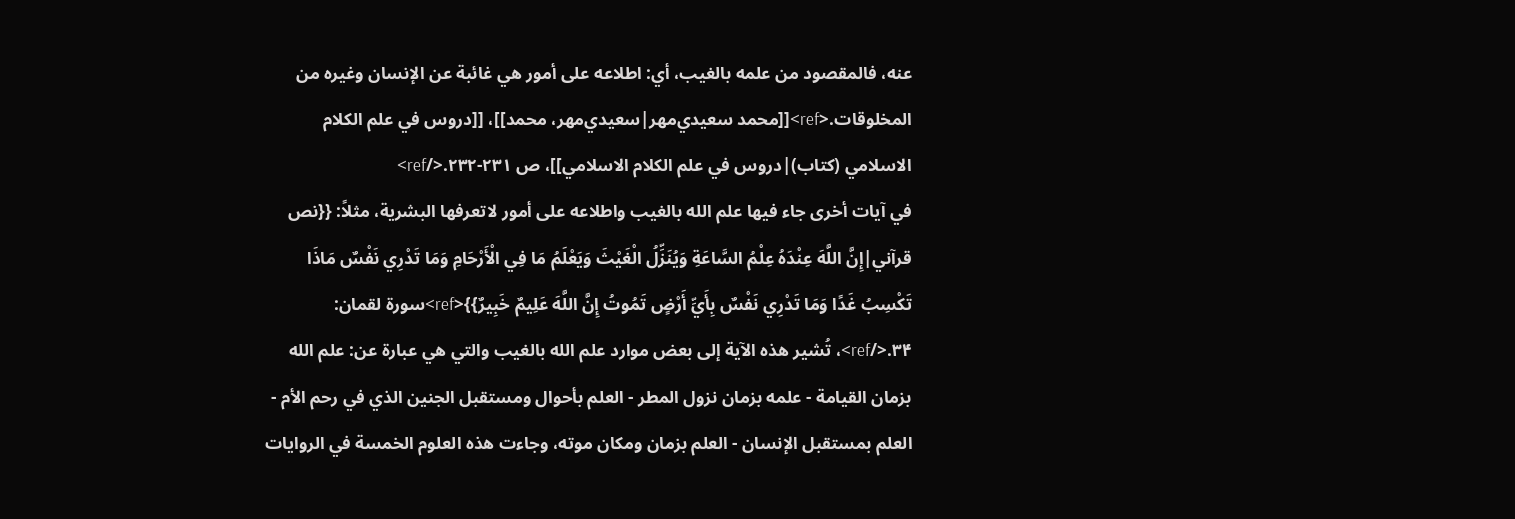عنه، فالمقصود من علمه بالغيب، أي: اطلاعه على أمور هي غائبة عن الإنسان وغيره من المخلوقات.<ref>[[محمد سعيدي‌مهر|سعيدي‌مهر، محمد]]، [[دروس في علم الكلام الاسلامي (كتاب)|دروس في علم الكلام الاسلامي]]، ص ٢٣١-٢٣٢.</ref>
في آيات أخرى جاء فيها علم الله بالغيب واطلاعه على أمور لاتعرفها البشرية، مثلاً: {{نص قرآني|إِنَّ اللَّهَ عِنْدَهُ عِلْمُ السَّاعَةِ وَيُنَزِّلُ الْغَيْثَ وَيَعْلَمُ مَا فِي الْأَرْحَامِ وَمَا تَدْرِي نَفْسٌ مَاذَا تَكْسِبُ غَدًا وَمَا تَدْرِي نَفْسٌ بِأَيِّ أَرْضٍ تَمُوتُ إِنَّ اللَّهَ عَلِيمٌ خَبِيرٌ}}<ref>سورة لقمان: ۳۴.</ref>، تُشير هذه الآية إلى بعض موارد علم الله بالغيب والتي هي عبارة عن: علم الله بزمان القيامة - علمه بزمان نزول المطر - العلم بأحوال ومستقبل الجنين الذي في رحم الأم - العلم بمستقبل الإنسان - العلم بزمان ومكان موته، وجاءت هذه العلوم الخمسة في الروايات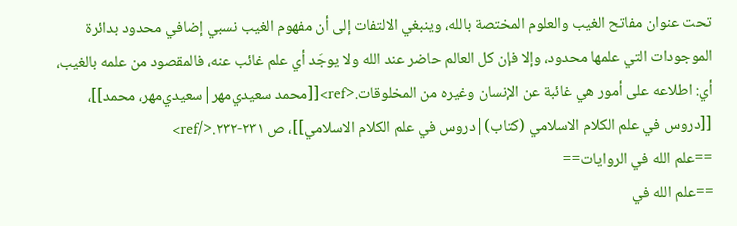تحت عنوان مفاتح الغيب والعلوم المختصة بالله، وينبغي الالتفات إلى أن مفهوم الغيب نسبي إضافي محدود بدائرة الموجودات التي علمها محدود، وإلا فإن كل العالم حاضر عند الله ولا يوجَد أي علم غائب عنه، فالمقصود من علمه بالغيب، أي: اطلاعه على أمور هي غائبة عن الإنسان وغيره من المخلوقات.<ref>[[محمد سعيدي‌مهر|سعيدي‌مهر، محمد]]، [[دروس في علم الكلام الاسلامي (كتاب)|دروس في علم الكلام الاسلامي]]، ص ٢٣١-٢٣٢.</ref>
==علم الله في الروايات==
==علم الله في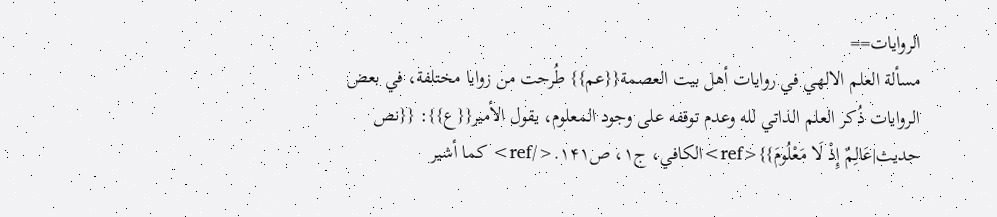الروايات==
مسألة العلم الالهي في روايات أهل بيت العصمة{{عم}} طُرحت من زوايا مختلفة، في بعض الروايات ذُكر العلم الذاتي لله وعدم توقفه على وجود المعلوم، يقول الأمير{{ع}}: {{نص حديث|عَالِمٌ إِذْ لَا مَعْلُومَ}}<ref>الكافي، ج۱، ص۱۴۱.</ref> كما أشير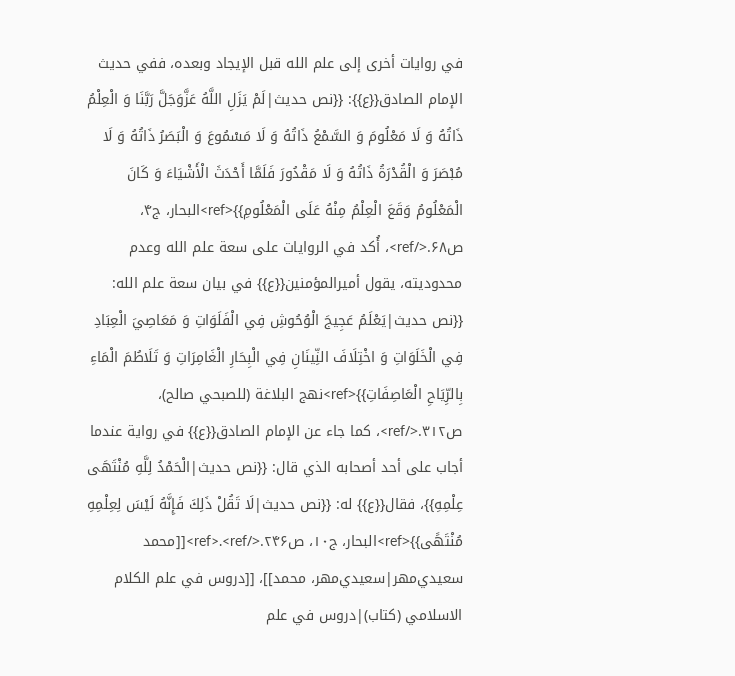في روايات أخرى إلى علم الله قبل الإيجاد وبعده، ففي حديث الإمام الصادق{{ع}}: {{نص حديث|لَمْ يَزَلِ اللَّهُ عَزَّوَجَلَّ رَبَّنَا وَ الْعِلْمُ ذَاتُهُ وَ لَا مَعْلُومَ وَ السَّمْعُ ذَاتُهُ وَ لَا مَسْمُوعَ وَ الْبَصَرُ ذَاتُهُ وَ لَا مُبْصَرَ وَ الْقُدْرَةُ ذَاتُهُ وَ لَا مَقْدُورَ فَلَمَّا أَحْدَثَ الْأَشْيَاءَ وَ كَانَ الْمَعْلُومُ وَقَعَ الْعِلْمُ مِنْهُ عَلَى الْمَعْلُومِ}}<ref>البحار، ج۴، ص۶۸.</ref>، أُكد في الروايات على سعة علم الله وعدم محدوديته، يقول أميرالمؤمنين{{ع}} في بيان سعة علم الله: {{نص حديث|يَعْلَمُ عَجِيجَ الْوُحُوشِ فِي الْفَلَوَاتِ وَ مَعَاصِيَ الْعِبَادِ فِي الْخَلَوَاتِ وَ اخْتِلَافَ النِّينَانِ فِي الْبِحَارِ الْغَامِرَاتِ وَ تَلَاطُمَ الْمَاءِ بِالرِّيَاحِ الْعَاصِفَاتِ}}<ref>نهج البلاغة (للصبحي صالح)، ص۳۱۲.</ref>، كما جاء عن الإمام الصادق{{ع}} في رواية عندما أجاب على أحد أصحابه الذي قال: {{نص حديث|الْحَمْدُ لِلَّهِ مُنْتَهَى عِلْمِهِ}}، فقال{{ع}} له: {{نص حديث|لَا تَقُلْ ذَلِكَ فَإِنَّهُ لَيْسَ لِعِلْمِهِ مُنْتَهًى}}<ref>البحار، ج۱۰، ص٢۴۶.</ref>.<ref>[[محمد سعيدي‌مهر|سعيدي‌مهر، محمد]]، [[دروس في علم الكلام الاسلامي (كتاب)|دروس في علم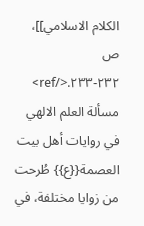الكلام الاسلامي]]، ص ٢٣٢-٢٣٣.</ref>
مسألة العلم الالهي في روايات أهل بيت العصمة{{ع}} طُرحت من زوايا مختلفة، في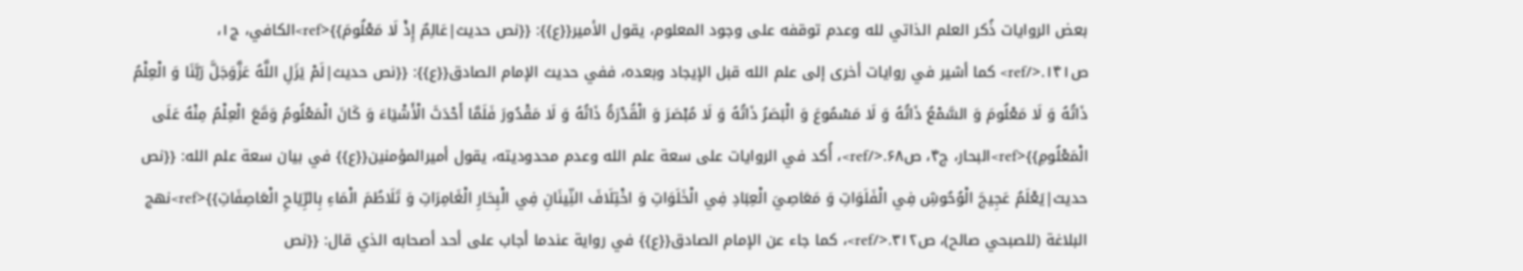بعض الروايات ذُكر العلم الذاتي لله وعدم توقفه على وجود المعلوم، يقول الأمير{{ع}}: {{نص حديث|عَالِمٌ إِذْ لَا مَعْلُومَ}}<ref>الكافي، ج۱، ص۱۴۱.</ref> كما أشير في روايات أخرى إلى علم الله قبل الإيجاد وبعده، ففي حديث الإمام الصادق{{ع}}: {{نص حديث|لَمْ يَزَلِ اللَّهُ عَزَّوَجَلَّ رَبَّنَا وَ الْعِلْمُ ذَاتُهُ وَ لَا مَعْلُومَ وَ السَّمْعُ ذَاتُهُ وَ لَا مَسْمُوعَ وَ الْبَصَرُ ذَاتُهُ وَ لَا مُبْصَرَ وَ الْقُدْرَةُ ذَاتُهُ وَ لَا مَقْدُورَ فَلَمَّا أَحْدَثَ الْأَشْيَاءَ وَ كَانَ الْمَعْلُومُ وَقَعَ الْعِلْمُ مِنْهُ عَلَى الْمَعْلُومِ}}<ref>البحار، ج۴، ص۶۸.</ref>، أُكد في الروايات على سعة علم الله وعدم محدوديته، يقول أميرالمؤمنين{{ع}} في بيان سعة علم الله: {{نص حديث|يَعْلَمُ عَجِيجَ الْوُحُوشِ فِي الْفَلَوَاتِ وَ مَعَاصِيَ الْعِبَادِ فِي الْخَلَوَاتِ وَ اخْتِلَافَ النِّينَانِ فِي الْبِحَارِ الْغَامِرَاتِ وَ تَلَاطُمَ الْمَاءِ بِالرِّيَاحِ الْعَاصِفَاتِ}}<ref>نهج البلاغة (للصبحي صالح)، ص۳۱۲.</ref>، كما جاء عن الإمام الصادق{{ع}} في رواية عندما أجاب على أحد أصحابه الذي قال: {{نص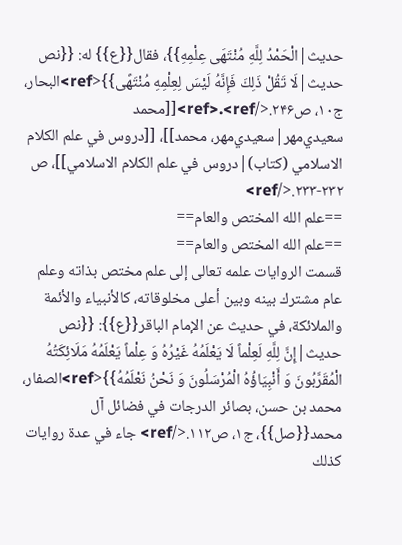حديث|الْحَمْدُ لِلَّهِ مُنْتَهَى عِلْمِهِ}}، فقال{{ع}} له: {{نص حديث|لَا تَقُلْ ذَلِكَ فَإِنَّهُ لَيْسَ لِعِلْمِهِ مُنْتَهًى}}<ref>البحار، ج۱۰، ص٢۴۶.</ref>.<ref>[[محمد سعيدي‌مهر|سعيدي‌مهر، محمد]]، [[دروس في علم الكلام الاسلامي (كتاب)|دروس في علم الكلام الاسلامي]]، ص ٢٣٢-٢٣٣.</ref>
==علم الله المختص والعام==
==علم الله المختص والعام==
قسمت الروايات علمه تعالى إلى علم مختص بذاته وعلم عام مشترك بينه وبين أعلى مخلوقاته، كالأنبياء والأئمة والملائكة، في حديث عن الإمام الباقر{{ع}}: {{نص حديث|إِنَّ لِلَّهِ لَعِلْماً لَا يَعْلَمُهُ غَيْرُهُ وَ عِلْماً يَعْلَمُهُ مَلَائِكَتُهُ الْمُقَرَّبُونَ وَ أَنْبِيَاؤُهُ الْمُرْسَلُونَ وَ نَحْنُ نَعْلَمُهُ}}<ref>الصفار، محمد بن حسن، بصائر الدرجات في فضائل آل محمد{{صل}}، ج۱، ص۱۱۲.</ref> جاء في عدة روايات كذلك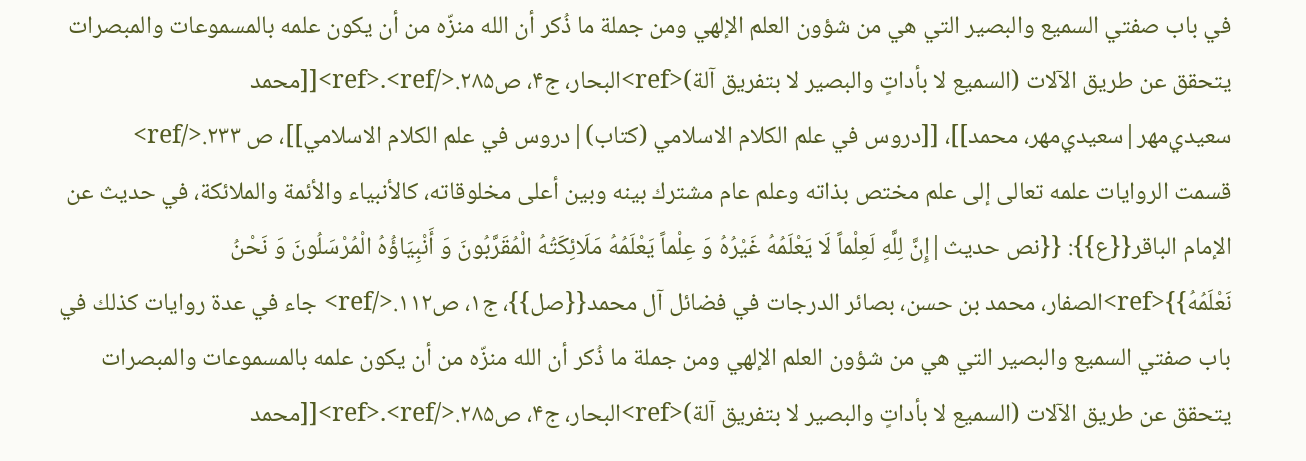في باب صفتي السميع والبصير التي هي من شؤون العلم الإلهي ومن جملة ما ذُكر أن الله منزّه من أن يكون علمه بالمسموعات والمبصرات يتحقق عن طريق الآلات (السميع لا بأداتٍ والبصير لا بتفريق آلة)<ref>البحار، ج۴، ص٢٨۵.</ref>.<ref>[[محمد سعيدي‌مهر|سعيدي‌مهر، محمد]]، [[دروس في علم الكلام الاسلامي (كتاب)|دروس في علم الكلام الاسلامي]]، ص ٢٣٣.</ref>
قسمت الروايات علمه تعالى إلى علم مختص بذاته وعلم عام مشترك بينه وبين أعلى مخلوقاته، كالأنبياء والأئمة والملائكة، في حديث عن الإمام الباقر{{ع}}: {{نص حديث|إِنَّ لِلَّهِ لَعِلْماً لَا يَعْلَمُهُ غَيْرُهُ وَ عِلْماً يَعْلَمُهُ مَلَائِكَتُهُ الْمُقَرَّبُونَ وَ أَنْبِيَاؤُهُ الْمُرْسَلُونَ وَ نَحْنُ نَعْلَمُهُ}}<ref>الصفار، محمد بن حسن، بصائر الدرجات في فضائل آل محمد{{صل}}، ج۱، ص۱۱۲.</ref> جاء في عدة روايات كذلك في باب صفتي السميع والبصير التي هي من شؤون العلم الإلهي ومن جملة ما ذُكر أن الله منزّه من أن يكون علمه بالمسموعات والمبصرات يتحقق عن طريق الآلات (السميع لا بأداتٍ والبصير لا بتفريق آلة)<ref>البحار، ج۴، ص٢٨۵.</ref>.<ref>[[محمد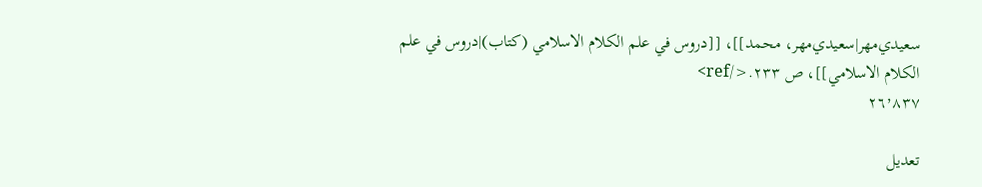سعيدي‌مهر|سعيدي‌مهر، محمد]]، [[دروس في علم الكلام الاسلامي (كتاب)|دروس في علم الكلام الاسلامي]]، ص ٢٣٣.</ref>
٢٦٬٨٣٧

تعديل